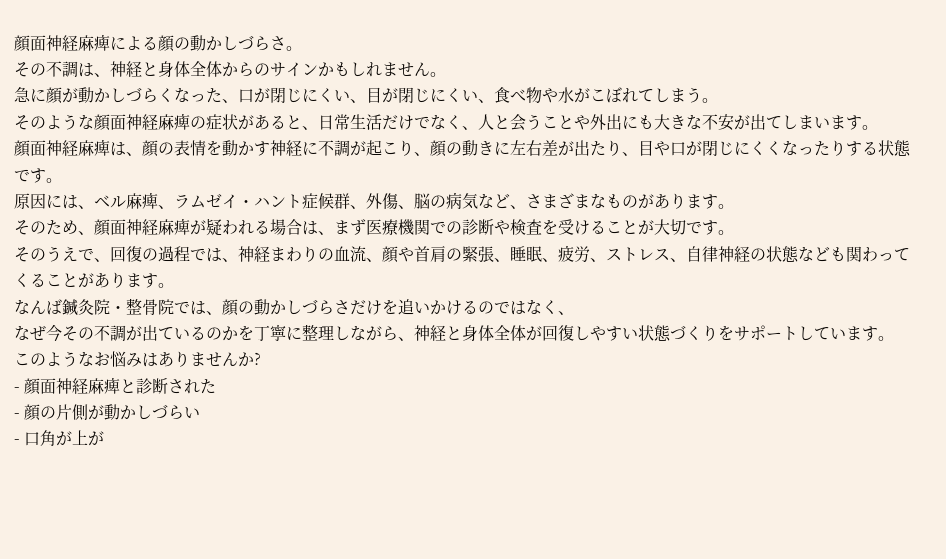顔面神経麻痺による顔の動かしづらさ。
その不調は、神経と身体全体からのサインかもしれません。
急に顔が動かしづらくなった、口が閉じにくい、目が閉じにくい、食べ物や水がこぼれてしまう。
そのような顔面神経麻痺の症状があると、日常生活だけでなく、人と会うことや外出にも大きな不安が出てしまいます。
顔面神経麻痺は、顔の表情を動かす神経に不調が起こり、顔の動きに左右差が出たり、目や口が閉じにくくなったりする状態です。
原因には、ベル麻痺、ラムゼイ・ハント症候群、外傷、脳の病気など、さまざまなものがあります。
そのため、顔面神経麻痺が疑われる場合は、まず医療機関での診断や検査を受けることが大切です。
そのうえで、回復の過程では、神経まわりの血流、顔や首肩の緊張、睡眠、疲労、ストレス、自律神経の状態なども関わってくることがあります。
なんば鍼灸院・整骨院では、顔の動かしづらさだけを追いかけるのではなく、
なぜ今その不調が出ているのかを丁寧に整理しながら、神経と身体全体が回復しやすい状態づくりをサポートしています。
このようなお悩みはありませんか?
- 顔面神経麻痺と診断された
- 顔の片側が動かしづらい
- 口角が上が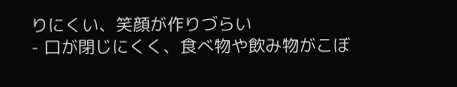りにくい、笑顔が作りづらい
- 口が閉じにくく、食べ物や飲み物がこぼ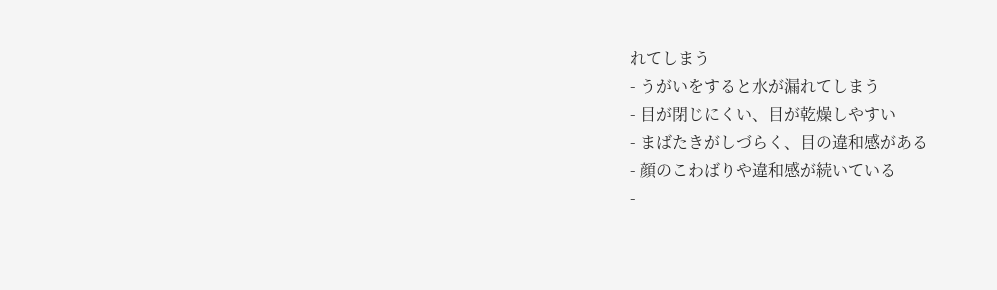れてしまう
- うがいをすると水が漏れてしまう
- 目が閉じにくい、目が乾燥しやすい
- まばたきがしづらく、目の違和感がある
- 顔のこわばりや違和感が続いている
-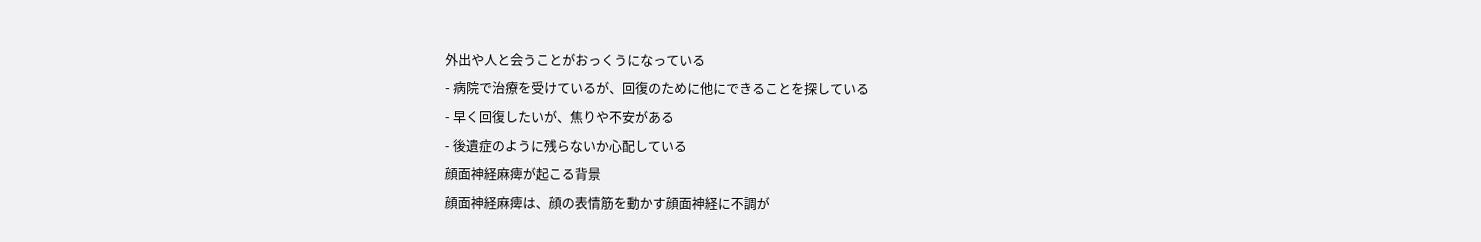外出や人と会うことがおっくうになっている
- 病院で治療を受けているが、回復のために他にできることを探している
- 早く回復したいが、焦りや不安がある
- 後遺症のように残らないか心配している
顔面神経麻痺が起こる背景
顔面神経麻痺は、顔の表情筋を動かす顔面神経に不調が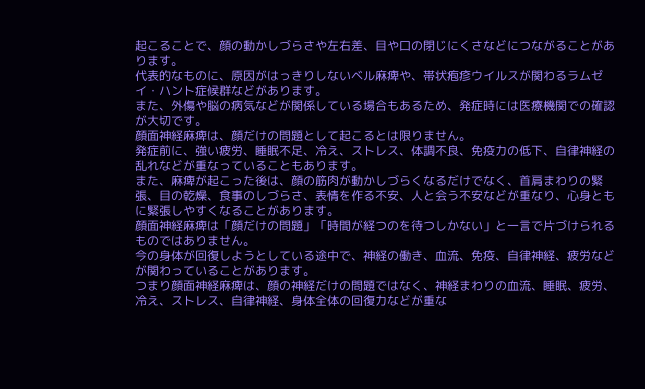起こることで、顔の動かしづらさや左右差、目や口の閉じにくさなどにつながることがあります。
代表的なものに、原因がはっきりしないベル麻痺や、帯状疱疹ウイルスが関わるラムゼイ・ハント症候群などがあります。
また、外傷や脳の病気などが関係している場合もあるため、発症時には医療機関での確認が大切です。
顔面神経麻痺は、顔だけの問題として起こるとは限りません。
発症前に、強い疲労、睡眠不足、冷え、ストレス、体調不良、免疫力の低下、自律神経の乱れなどが重なっていることもあります。
また、麻痺が起こった後は、顔の筋肉が動かしづらくなるだけでなく、首肩まわりの緊張、目の乾燥、食事のしづらさ、表情を作る不安、人と会う不安などが重なり、心身ともに緊張しやすくなることがあります。
顔面神経麻痺は「顔だけの問題」「時間が経つのを待つしかない」と一言で片づけられるものではありません。
今の身体が回復しようとしている途中で、神経の働き、血流、免疫、自律神経、疲労などが関わっていることがあります。
つまり顔面神経麻痺は、顔の神経だけの問題ではなく、神経まわりの血流、睡眠、疲労、冷え、ストレス、自律神経、身体全体の回復力などが重な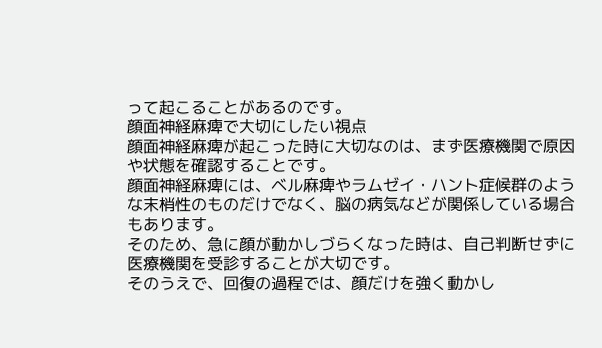って起こることがあるのです。
顔面神経麻痺で大切にしたい視点
顔面神経麻痺が起こった時に大切なのは、まず医療機関で原因や状態を確認することです。
顔面神経麻痺には、ベル麻痺やラムゼイ・ハント症候群のような末梢性のものだけでなく、脳の病気などが関係している場合もあります。
そのため、急に顔が動かしづらくなった時は、自己判断せずに医療機関を受診することが大切です。
そのうえで、回復の過程では、顔だけを強く動かし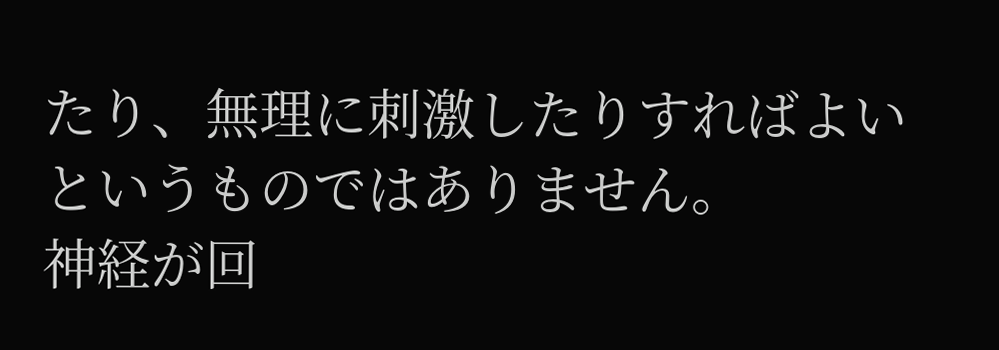たり、無理に刺激したりすればよいというものではありません。
神経が回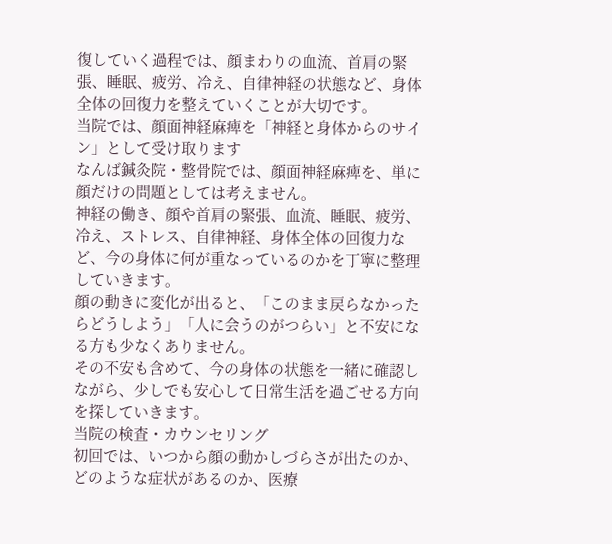復していく過程では、顔まわりの血流、首肩の緊張、睡眠、疲労、冷え、自律神経の状態など、身体全体の回復力を整えていくことが大切です。
当院では、顔面神経麻痺を「神経と身体からのサイン」として受け取ります
なんば鍼灸院・整骨院では、顔面神経麻痺を、単に顔だけの問題としては考えません。
神経の働き、顔や首肩の緊張、血流、睡眠、疲労、冷え、ストレス、自律神経、身体全体の回復力など、今の身体に何が重なっているのかを丁寧に整理していきます。
顔の動きに変化が出ると、「このまま戻らなかったらどうしよう」「人に会うのがつらい」と不安になる方も少なくありません。
その不安も含めて、今の身体の状態を一緒に確認しながら、少しでも安心して日常生活を過ごせる方向を探していきます。
当院の検査・カウンセリング
初回では、いつから顔の動かしづらさが出たのか、どのような症状があるのか、医療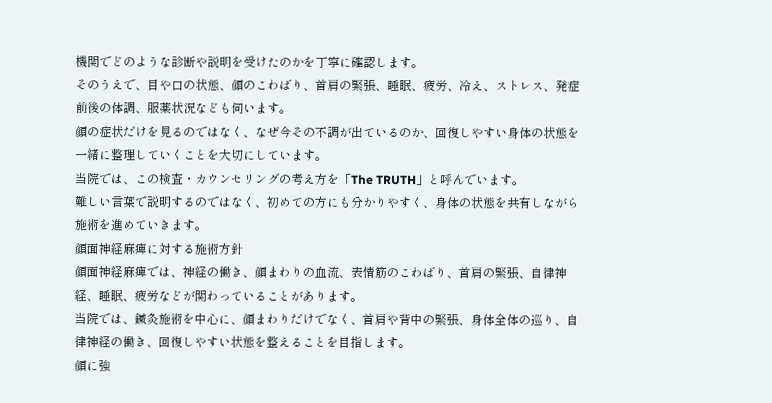機関でどのような診断や説明を受けたのかを丁寧に確認します。
そのうえで、目や口の状態、顔のこわばり、首肩の緊張、睡眠、疲労、冷え、ストレス、発症前後の体調、服薬状況なども伺います。
顔の症状だけを見るのではなく、なぜ今その不調が出ているのか、回復しやすい身体の状態を一緒に整理していくことを大切にしています。
当院では、この検査・カウンセリングの考え方を「The TRUTH」と呼んでいます。
難しい言葉で説明するのではなく、初めての方にも分かりやすく、身体の状態を共有しながら施術を進めていきます。
顔面神経麻痺に対する施術方針
顔面神経麻痺では、神経の働き、顔まわりの血流、表情筋のこわばり、首肩の緊張、自律神経、睡眠、疲労などが関わっていることがあります。
当院では、鍼灸施術を中心に、顔まわりだけでなく、首肩や背中の緊張、身体全体の巡り、自律神経の働き、回復しやすい状態を整えることを目指します。
顔に強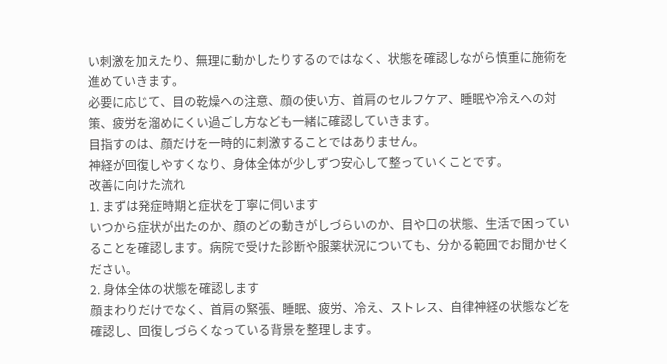い刺激を加えたり、無理に動かしたりするのではなく、状態を確認しながら慎重に施術を進めていきます。
必要に応じて、目の乾燥への注意、顔の使い方、首肩のセルフケア、睡眠や冷えへの対策、疲労を溜めにくい過ごし方なども一緒に確認していきます。
目指すのは、顔だけを一時的に刺激することではありません。
神経が回復しやすくなり、身体全体が少しずつ安心して整っていくことです。
改善に向けた流れ
1. まずは発症時期と症状を丁寧に伺います
いつから症状が出たのか、顔のどの動きがしづらいのか、目や口の状態、生活で困っていることを確認します。病院で受けた診断や服薬状況についても、分かる範囲でお聞かせください。
2. 身体全体の状態を確認します
顔まわりだけでなく、首肩の緊張、睡眠、疲労、冷え、ストレス、自律神経の状態などを確認し、回復しづらくなっている背景を整理します。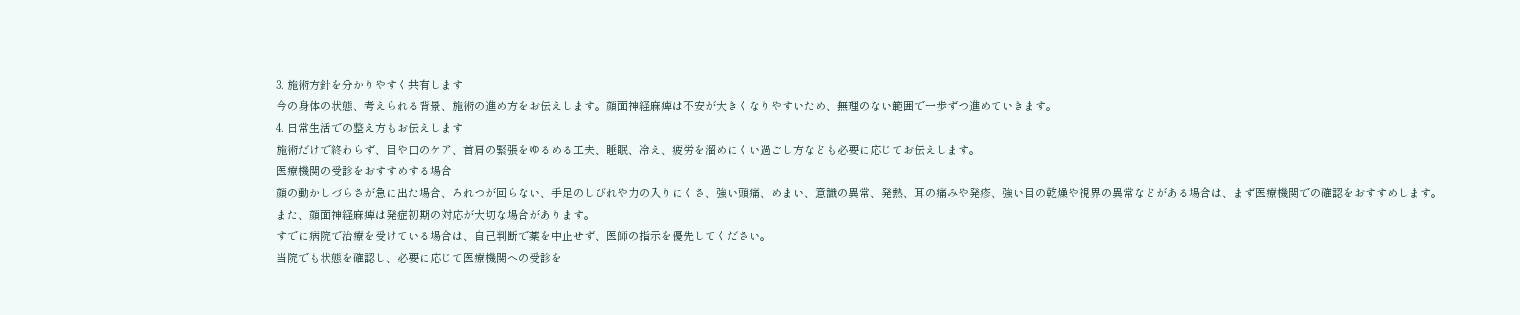3. 施術方針を分かりやすく共有します
今の身体の状態、考えられる背景、施術の進め方をお伝えします。顔面神経麻痺は不安が大きくなりやすいため、無理のない範囲で一歩ずつ進めていきます。
4. 日常生活での整え方もお伝えします
施術だけで終わらず、目や口のケア、首肩の緊張をゆるめる工夫、睡眠、冷え、疲労を溜めにくい過ごし方なども必要に応じてお伝えします。
医療機関の受診をおすすめする場合
顔の動かしづらさが急に出た場合、ろれつが回らない、手足のしびれや力の入りにくさ、強い頭痛、めまい、意識の異常、発熱、耳の痛みや発疹、強い目の乾燥や視界の異常などがある場合は、まず医療機関での確認をおすすめします。
また、顔面神経麻痺は発症初期の対応が大切な場合があります。
すでに病院で治療を受けている場合は、自己判断で薬を中止せず、医師の指示を優先してください。
当院でも状態を確認し、必要に応じて医療機関への受診を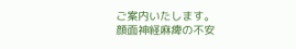ご案内いたします。
顔面神経麻痺の不安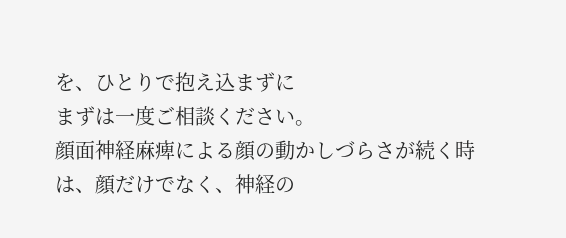を、ひとりで抱え込まずに
まずは一度ご相談ください。
顔面神経麻痺による顔の動かしづらさが続く時は、顔だけでなく、神経の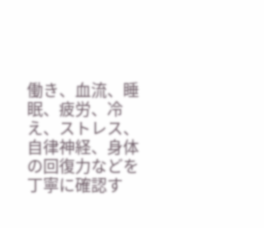働き、血流、睡眠、疲労、冷え、ストレス、自律神経、身体の回復力などを丁寧に確認す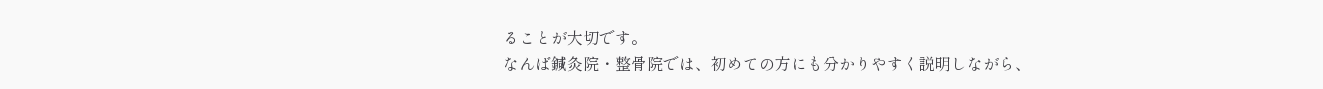ることが大切です。
なんば鍼灸院・整骨院では、初めての方にも分かりやすく説明しながら、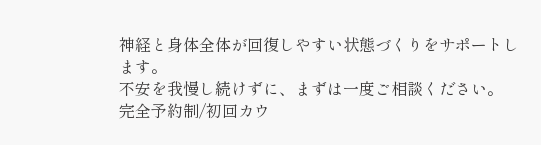神経と身体全体が回復しやすい状態づくりをサポートします。
不安を我慢し続けずに、まずは一度ご相談ください。
完全予約制/初回カウ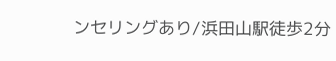ンセリングあり/浜田山駅徒歩2分